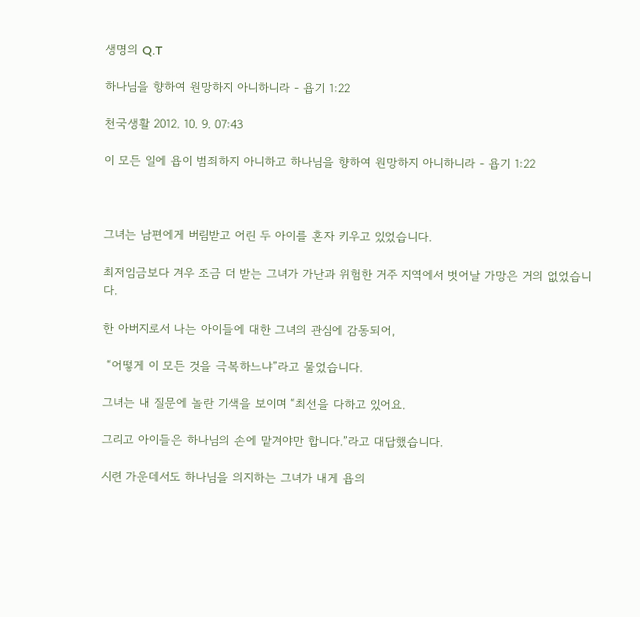생명의 Q.T

하나님을 향하여 원망하지 아니하니라 - 욥기 1:22

천국생활 2012. 10. 9. 07:43

이 모든 일에 욥이 범죄하지 아니하고 하나님을 향하여 원망하지 아니하니라 - 욥기 1:22



그녀는 남편에게 버림받고 어린 두 아이를 혼자 키우고 있었습니다.

최저임금보다 겨우 조금 더 받는 그녀가 가난과 위험한 거주 지역에서 벗어날 가망은 거의 없었습니다.

한 아버지로서 나는 아이들에 대한 그녀의 관심에 감동되어,

 “어떻게 이 모든 것을 극복하느냐”라고 물었습니다.

그녀는 내 질문에 놀란 기색을 보이며 “최선을 다하고 있어요.

그리고 아이들은 하나님의 손에 맡겨야만 합니다.”라고 대답했습니다.

시련 가운데서도 하나님을 의지하는 그녀가 내게 욥의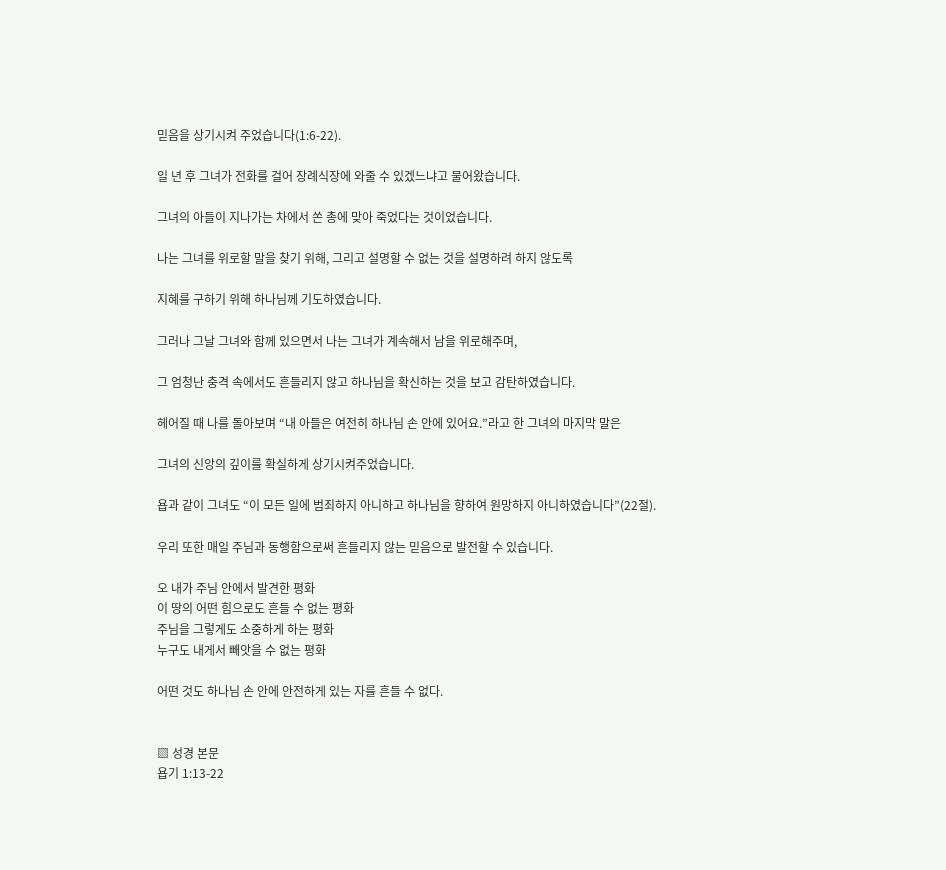믿음을 상기시켜 주었습니다(1:6-22).

일 년 후 그녀가 전화를 걸어 장례식장에 와줄 수 있겠느냐고 물어왔습니다.

그녀의 아들이 지나가는 차에서 쏜 총에 맞아 죽었다는 것이었습니다.

나는 그녀를 위로할 말을 찾기 위해, 그리고 설명할 수 없는 것을 설명하려 하지 않도록

지혜를 구하기 위해 하나님께 기도하였습니다.

그러나 그날 그녀와 함께 있으면서 나는 그녀가 계속해서 남을 위로해주며,

그 엄청난 충격 속에서도 흔들리지 않고 하나님을 확신하는 것을 보고 감탄하였습니다.

헤어질 때 나를 돌아보며 “내 아들은 여전히 하나님 손 안에 있어요.”라고 한 그녀의 마지막 말은

그녀의 신앙의 깊이를 확실하게 상기시켜주었습니다.

욥과 같이 그녀도 “이 모든 일에 범죄하지 아니하고 하나님을 향하여 원망하지 아니하였습니다”(22절).

우리 또한 매일 주님과 동행함으로써 흔들리지 않는 믿음으로 발전할 수 있습니다.

오 내가 주님 안에서 발견한 평화
이 땅의 어떤 힘으로도 흔들 수 없는 평화
주님을 그렇게도 소중하게 하는 평화
누구도 내게서 빼앗을 수 없는 평화

어떤 것도 하나님 손 안에 안전하게 있는 자를 흔들 수 없다.


▧ 성경 본문
욥기 1:13-22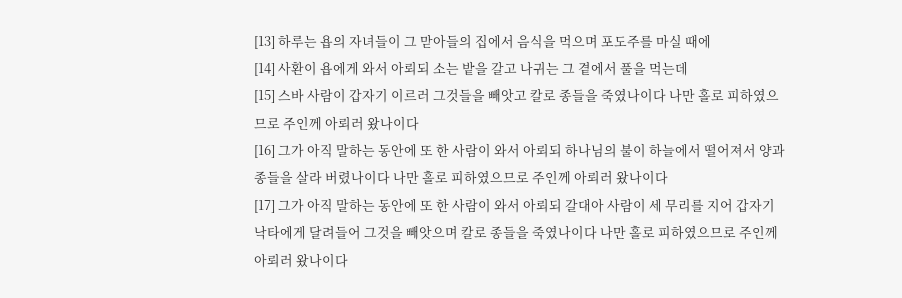[13] 하루는 욥의 자녀들이 그 맏아들의 집에서 음식을 먹으며 포도주를 마실 때에
[14] 사환이 욥에게 와서 아뢰되 소는 밭을 갈고 나귀는 그 곁에서 풀을 먹는데
[15] 스바 사람이 갑자기 이르러 그것들을 빼앗고 칼로 종들을 죽였나이다 나만 홀로 피하였으므로 주인께 아뢰러 왔나이다
[16] 그가 아직 말하는 동안에 또 한 사람이 와서 아뢰되 하나님의 불이 하늘에서 떨어져서 양과 종들을 살라 버렸나이다 나만 홀로 피하였으므로 주인께 아뢰러 왔나이다
[17] 그가 아직 말하는 동안에 또 한 사람이 와서 아뢰되 갈대아 사람이 세 무리를 지어 갑자기 낙타에게 달려들어 그것을 빼앗으며 칼로 종들을 죽였나이다 나만 홀로 피하였으므로 주인께 아뢰러 왔나이다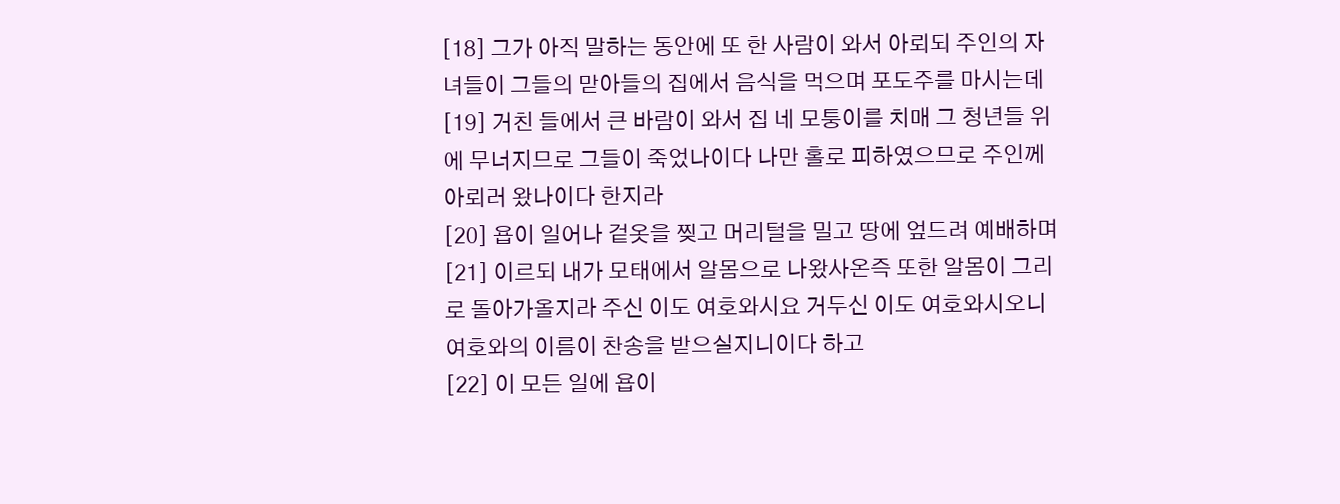[18] 그가 아직 말하는 동안에 또 한 사람이 와서 아뢰되 주인의 자녀들이 그들의 맏아들의 집에서 음식을 먹으며 포도주를 마시는데
[19] 거친 들에서 큰 바람이 와서 집 네 모퉁이를 치매 그 청년들 위에 무너지므로 그들이 죽었나이다 나만 홀로 피하였으므로 주인께 아뢰러 왔나이다 한지라
[20] 욥이 일어나 겉옷을 찢고 머리털을 밀고 땅에 엎드려 예배하며
[21] 이르되 내가 모태에서 알몸으로 나왔사온즉 또한 알몸이 그리로 돌아가올지라 주신 이도 여호와시요 거두신 이도 여호와시오니 여호와의 이름이 찬송을 받으실지니이다 하고
[22] 이 모든 일에 욥이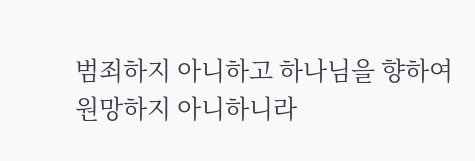범죄하지 아니하고 하나님을 향하여 원망하지 아니하니라